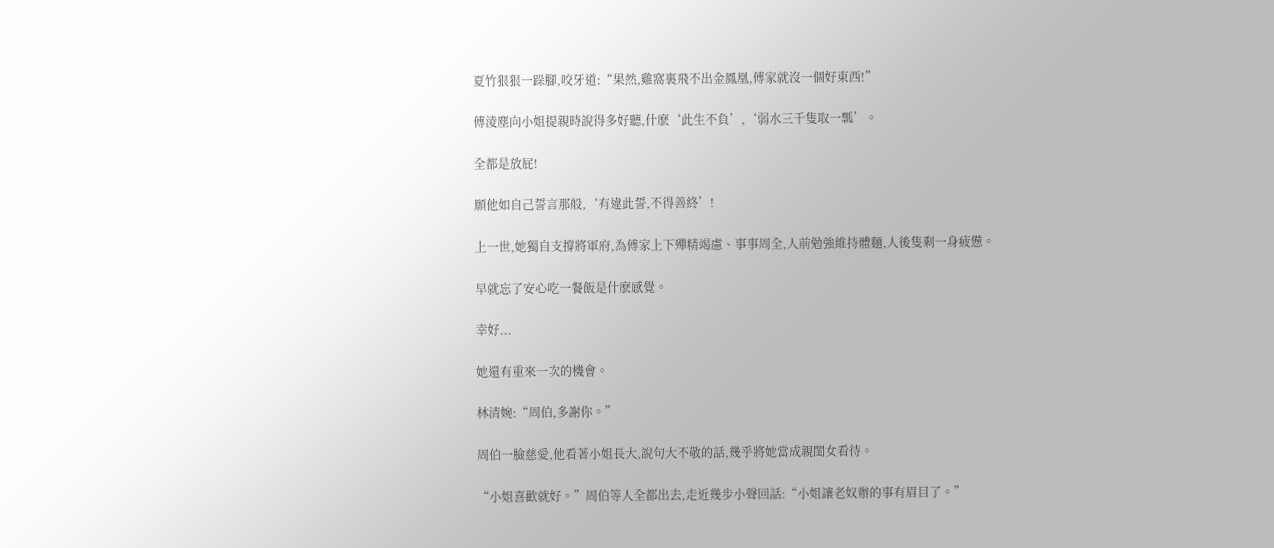夏竹狠狠一跺腳,咬牙道:“果然,雞窩裏飛不出金鳳凰,傅家就沒一個好東西!”

傅淩塵向小姐提親時說得多好聽,什麽‘此生不負’,‘弱水三千隻取一瓢’。

全都是放屁!

願他如自己誓言那般,‘有違此誓,不得善終’!

上一世,她獨自支撐將軍府,為傅家上下殫精竭慮、事事周全,人前勉強維持體麵,人後隻剩一身疲憊。

早就忘了安心吃一餐飯是什麽感覺。

幸好...

她還有重來一次的機會。

林清婉:“周伯,多謝你。”

周伯一臉慈愛,他看著小姐長大,說句大不敬的話,幾乎將她當成親閨女看待。

“小姐喜歡就好。”周伯等人全都出去,走近幾步小聲回話:“小姐讓老奴辦的事有眉目了。”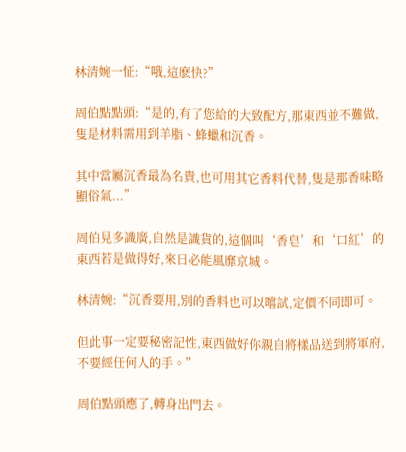林清婉一怔:“哦,這麽快?”

周伯點點頭:“是的,有了您給的大致配方,那東西並不難做,隻是材料需用到羊脂、蜂蠟和沉香。

其中當屬沉香最為名貴,也可用其它香料代替,隻是那香味略顯俗氣...”

周伯見多識廣,自然是識貨的,這個叫‘香皂’和‘口紅’的東西若是做得好,來日必能風靡京城。

林清婉:“沉香要用,別的香料也可以嚐試,定價不同即可。

但此事一定要秘密記性,東西做好你親自將樣品送到將軍府,不要經任何人的手。”

周伯點頭應了,轉身出門去。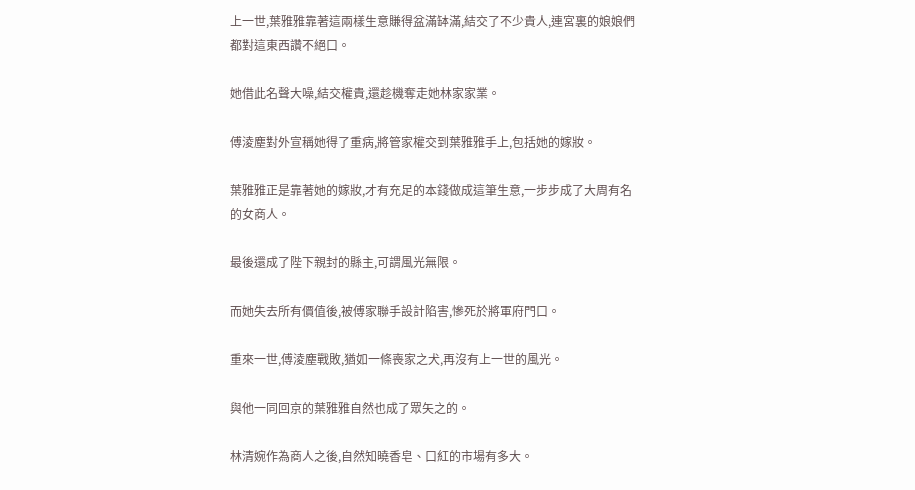上一世,葉雅雅靠著這兩樣生意賺得盆滿缽滿,結交了不少貴人,連宮裏的娘娘們都對這東西讚不絕口。

她借此名聲大噪,結交權貴,還趁機奪走她林家家業。

傅淩塵對外宣稱她得了重病,將管家權交到葉雅雅手上,包括她的嫁妝。

葉雅雅正是靠著她的嫁妝,才有充足的本錢做成這筆生意,一步步成了大周有名的女商人。

最後還成了陛下親封的縣主,可謂風光無限。

而她失去所有價值後,被傅家聯手設計陷害,慘死於將軍府門口。

重來一世,傅淩塵戰敗,猶如一條喪家之犬,再沒有上一世的風光。

與他一同回京的葉雅雅自然也成了眾矢之的。

林清婉作為商人之後,自然知曉香皂、口紅的市場有多大。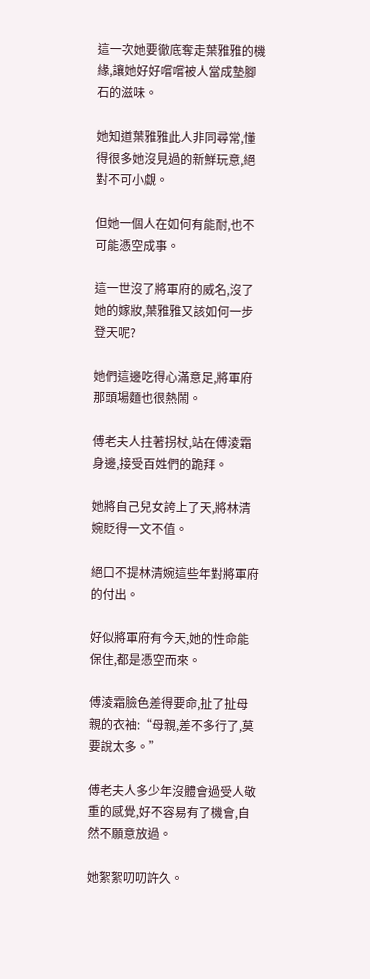這一次她要徹底奪走葉雅雅的機緣,讓她好好嚐嚐被人當成墊腳石的滋味。

她知道葉雅雅此人非同尋常,懂得很多她沒見過的新鮮玩意,絕對不可小覷。

但她一個人在如何有能耐,也不可能憑空成事。

這一世沒了將軍府的威名,沒了她的嫁妝,葉雅雅又該如何一步登天呢?

她們這邊吃得心滿意足,將軍府那頭場麵也很熱鬧。

傅老夫人拄著拐杖,站在傅淩霜身邊,接受百姓們的跪拜。

她將自己兒女誇上了天,將林清婉貶得一文不值。

絕口不提林清婉這些年對將軍府的付出。

好似將軍府有今天,她的性命能保住,都是憑空而來。

傅淩霜臉色差得要命,扯了扯母親的衣袖:“母親,差不多行了,莫要說太多。”

傅老夫人多少年沒體會過受人敬重的感覺,好不容易有了機會,自然不願意放過。

她絮絮叨叨許久。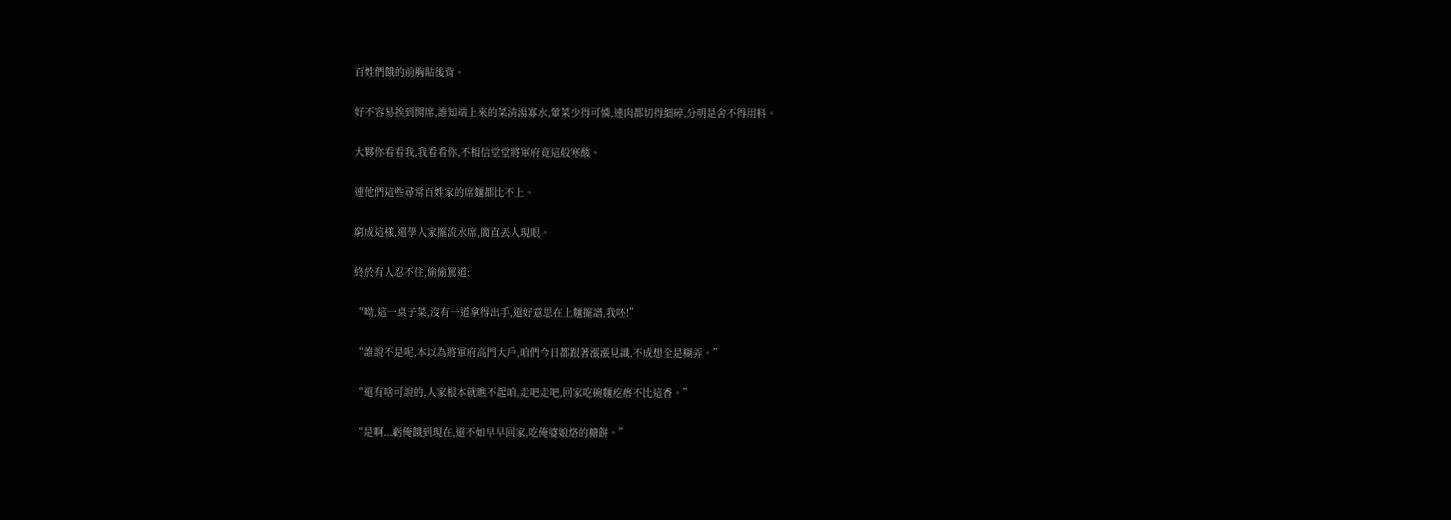百姓們餓的前胸貼後背。

好不容易挨到開席,誰知端上來的菜清湯寡水,葷菜少得可憐,連肉都切得細碎,分明是舍不得用料。

大夥你看看我,我看看你,不相信堂堂將軍府竟這般寒酸。

連他們這些尋常百姓家的席麵都比不上。

窮成這樣,還學人家擺流水席,簡直丟人現眼。

終於有人忍不住,偷偷罵道:

“呦,這一桌子菜,沒有一道拿得出手,還好意思在上麵擺譜,我呸!”

“誰說不是呢,本以為將軍府高門大戶,咱們今日都跟著漲漲見識,不成想全是糊弄。”

“還有啥可說的,人家根本就瞧不起咱,走吧走吧,回家吃碗麵疙瘩不比這香。”

“是啊...虧俺餓到現在,還不如早早回家,吃俺婆娘烙的糖餅。”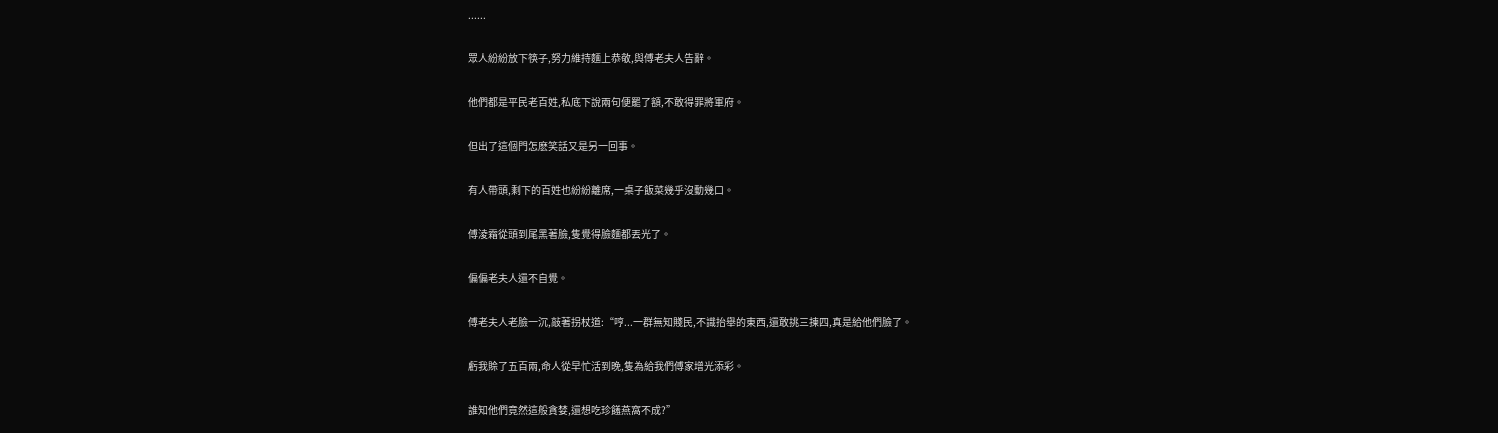......

眾人紛紛放下筷子,努力維持麵上恭敬,與傅老夫人告辭。

他們都是平民老百姓,私底下說兩句便罷了額,不敢得罪將軍府。

但出了這個門怎麽笑話又是另一回事。

有人帶頭,剩下的百姓也紛紛離席,一桌子飯菜幾乎沒動幾口。

傅淩霜從頭到尾黑著臉,隻覺得臉麵都丟光了。

偏偏老夫人還不自覺。

傅老夫人老臉一沉,敲著拐杖道:“哼...一群無知賤民,不識抬舉的東西,還敢挑三揀四,真是給他們臉了。

虧我賒了五百兩,命人從早忙活到晚,隻為給我們傅家增光添彩。

誰知他們竟然這般貪婪,還想吃珍饈燕窩不成?”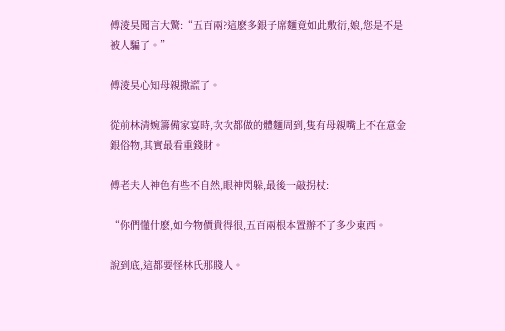傅淩昊聞言大驚:“五百兩?這麽多銀子席麵竟如此敷衍,娘,您是不是被人騙了。”

傅淩昊心知母親撒謊了。

從前林清婉籌備家宴時,次次都做的體麵周到,隻有母親嘴上不在意金銀俗物,其實最看重錢財。

傅老夫人神色有些不自然,眼神閃躲,最後一敲拐杖:

“你們懂什麽,如今物價貴得很,五百兩根本置辦不了多少東西。

說到底,這都要怪林氏那賤人。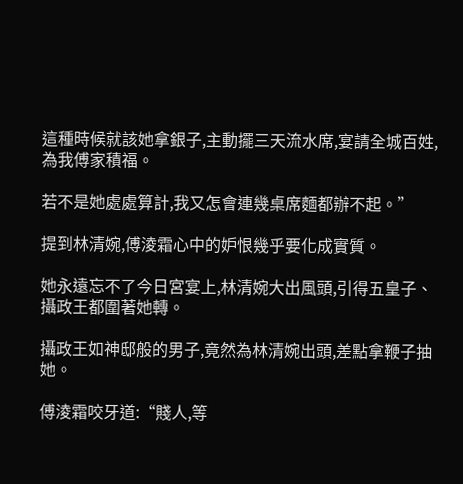這種時候就該她拿銀子,主動擺三天流水席,宴請全城百姓,為我傅家積福。

若不是她處處算計,我又怎會連幾桌席麵都辦不起。”

提到林清婉,傅淩霜心中的妒恨幾乎要化成實質。

她永遠忘不了今日宮宴上,林清婉大出風頭,引得五皇子、攝政王都圍著她轉。

攝政王如神邸般的男子,竟然為林清婉出頭,差點拿鞭子抽她。

傅淩霜咬牙道:“賤人,等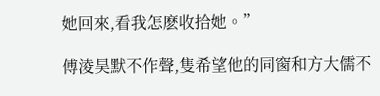她回來,看我怎麽收拾她。”

傅淩昊默不作聲,隻希望他的同窗和方大儒不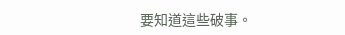要知道這些破事。